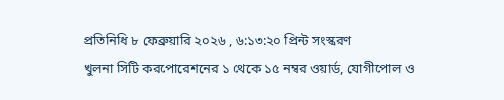প্রতিনিধি ৮ ফেব্রুয়ারি ২০২৬ , ৬:১৩:২০ প্রিন্ট সংস্করণ
খুলনা সিটি করপোরেশনের ১ থেকে ১৫ নম্বর ওয়ার্ড, যোগীপোল ও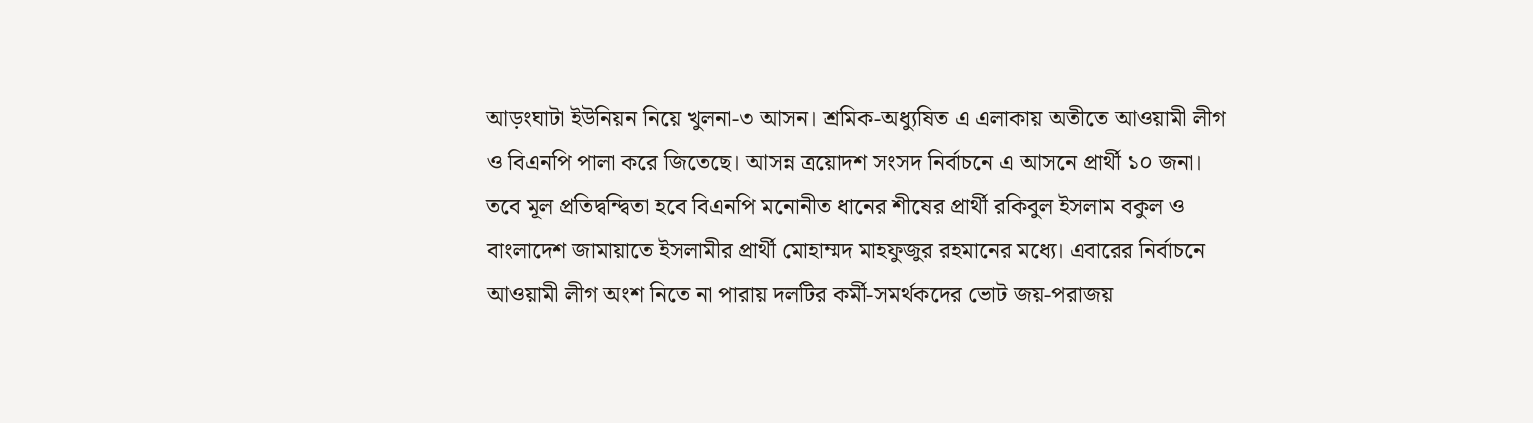আড়ংঘাটা ইউনিয়ন নিয়ে খুলনা-৩ আসন। শ্রমিক-অধ্যুষিত এ এলাকায় অতীতে আওয়ামী লীগ ও বিএনপি পালা করে জিতেছে। আসন্ন ত্রয়োদশ সংসদ নির্বাচনে এ আসনে প্রার্থী ১০ জনা। তবে মূল প্রতিদ্বন্দ্বিতা হবে বিএনপি মনোনীত ধানের শীষের প্রার্থী রকিবুল ইসলাম বকুল ও বাংলাদেশ জামায়াতে ইসলামীর প্রার্থী মোহাম্মদ মাহফুজুর রহমানের মধ্যে। এবারের নির্বাচনে আওয়ামী লীগ অংশ নিতে না পারায় দলটির কর্মী-সমর্থকদের ভোট জয়-পরাজয়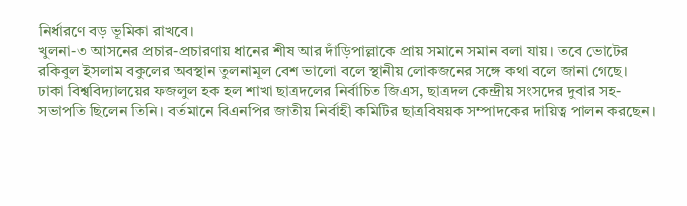নির্ধারণে বড় ভূমিকা রাখবে।
খুলনা-৩ আসনের প্রচার-প্রচারণায় ধানের শীষ আর দাঁড়িপাল্লাকে প্রায় সমানে সমান বলা যায়। তবে ভোটের রকিবুল ইসলাম বকুলের অবস্থান তুলনামূল বেশ ভালো বলে স্থানীয় লোকজনের সঙ্গে কথা বলে জানা গেছে।
ঢাকা বিশ্ববিদ্যালয়ের ফজলুল হক হল শাখা ছাত্রদলের নির্বাচিত জিএস, ছাত্রদল কেন্দ্রীয় সংসদের দুবার সহ-সভাপতি ছিলেন তিনি। বর্তমানে বিএনপির জাতীয় নির্বাহী কমিটির ছাত্রবিষয়ক সম্পাদকের দায়িত্ব পালন করছেন।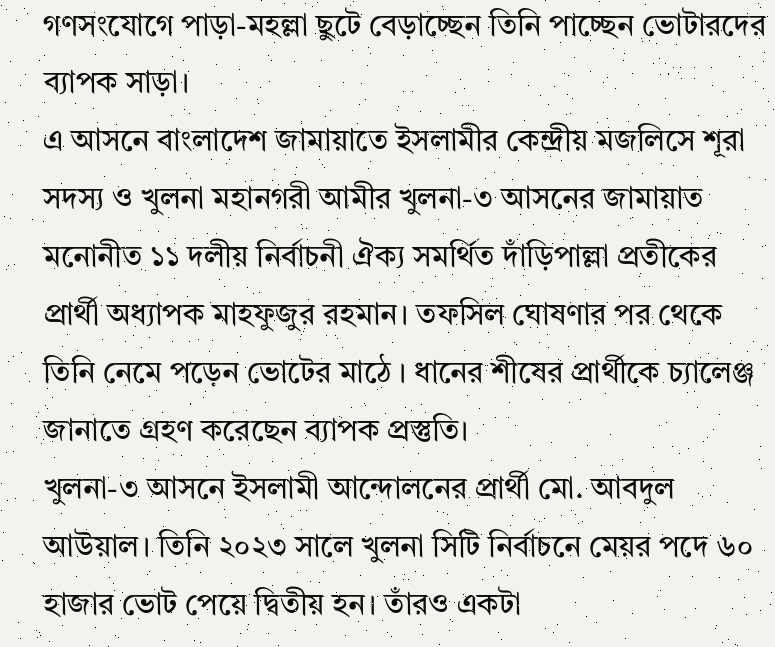গণসংযোগে পাড়া-মহল্লা ছুটে বেড়াচ্ছেন তিনি পাচ্ছেন ভোটারদের ব্যাপক সাড়া।
এ আসনে বাংলাদেশ জামায়াতে ইসলামীর কেন্দ্রীয় মজলিসে শূরা সদস্য ও খুলনা মহানগরী আমীর খুলনা-৩ আসনের জামায়াত মনোনীত ১১ দলীয় নির্বাচনী ঐক্য সমর্থিত দাঁড়িপাল্লা প্রতীকের প্রার্থী অধ্যাপক মাহফুজুর রহমান। তফসিল ঘোষণার পর থেকে তিনি নেমে পড়েন ভোটের মাঠে । ধানের শীষের প্রার্থীকে চ্যালেঞ্জ জানাতে গ্রহণ করেছেন ব্যাপক প্রস্তুতি।
খুলনা-৩ আসনে ইসলামী আন্দোলনের প্রার্থী মো. আবদুল আউয়াল। তিনি ২০২৩ সালে খুলনা সিটি নির্বাচনে মেয়র পদে ৬০ হাজার ভোট পেয়ে দ্বিতীয় হন। তাঁরও একটা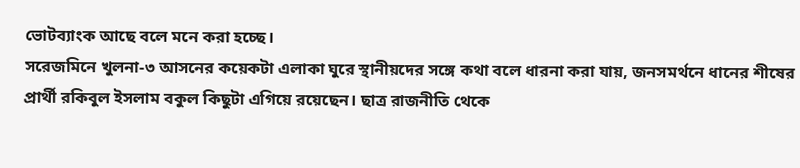ভোটব্যাংক আছে বলে মনে করা হচ্ছে।
সরেজমিনে খুলনা-৩ আসনের কয়েকটা এলাকা ঘুরে স্থানীয়দের সঙ্গে কথা বলে ধারনা করা যায়, জনসমর্থনে ধানের শীষের প্রার্থী রকিবুল ইসলাম বকুল কিছুটা এগিয়ে রয়েছেন। ছাত্র রাজনীতি থেকে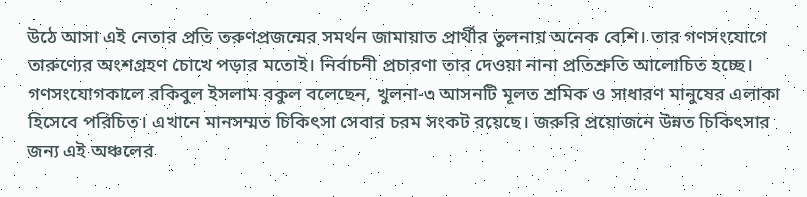উঠে আসা এই নেতার প্রতি তরুণপ্রজন্মের সমর্থন জামায়াত প্রার্থীর তুলনায় অনেক বেশি। তার গণসংযোগে তারুণ্যের অংশগ্রহণ চোখে পড়ার মতোই। নির্বাচনী প্রচারণা তার দেওয়া নানা প্রতিশ্রুতি আলোচিত হচ্ছে।
গণসংযোগকালে রকিবুল ইসলাম বকুল বলেছেন, খুলনা-৩ আসনটি মূলত শ্রমিক ও সাধারণ মানুষের এলাকা হিসেবে পরিচিত। এখানে মানসম্মত চিকিৎসা সেবার চরম সংকট রয়েছে। জরুরি প্রয়োজনে উন্নত চিকিৎসার জন্য এই অঞ্চলের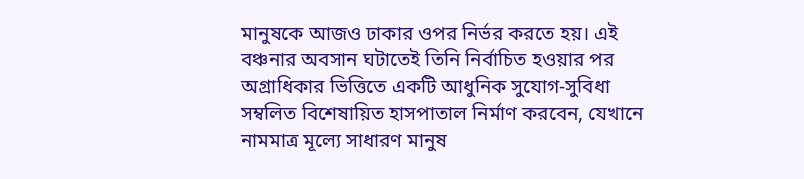মানুষকে আজও ঢাকার ওপর নির্ভর করতে হয়। এই বঞ্চনার অবসান ঘটাতেই তিনি নির্বাচিত হওয়ার পর অগ্রাধিকার ভিত্তিতে একটি আধুনিক সুযোগ-সুবিধা সম্বলিত বিশেষায়িত হাসপাতাল নির্মাণ করবেন, যেখানে নামমাত্র মূল্যে সাধারণ মানুষ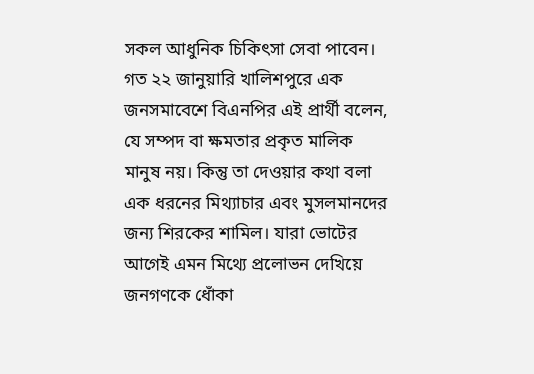সকল আধুনিক চিকিৎসা সেবা পাবেন।
গত ২২ জানুয়ারি খালিশপুরে এক জনসমাবেশে বিএনপির এই প্রার্থী বলেন, যে সম্পদ বা ক্ষমতার প্রকৃত মালিক মানুষ নয়। কিন্তু তা দেওয়ার কথা বলা এক ধরনের মিথ্যাচার এবং মুসলমানদের জন্য শিরকের শামিল। যারা ভোটের আগেই এমন মিথ্যে প্রলোভন দেখিয়ে জনগণকে ধোঁকা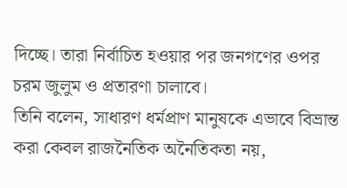দিচ্ছে। তারা নির্বাচিত হওয়ার পর জনগণের ওপর চরম জুলুম ও প্রতারণা চালাবে।
তিনি বলেন, সাধারণ ধর্মপ্রাণ মানুষকে এভাবে বিভ্রান্ত করা কেবল রাজনৈতিক অনৈতিকতা নয়,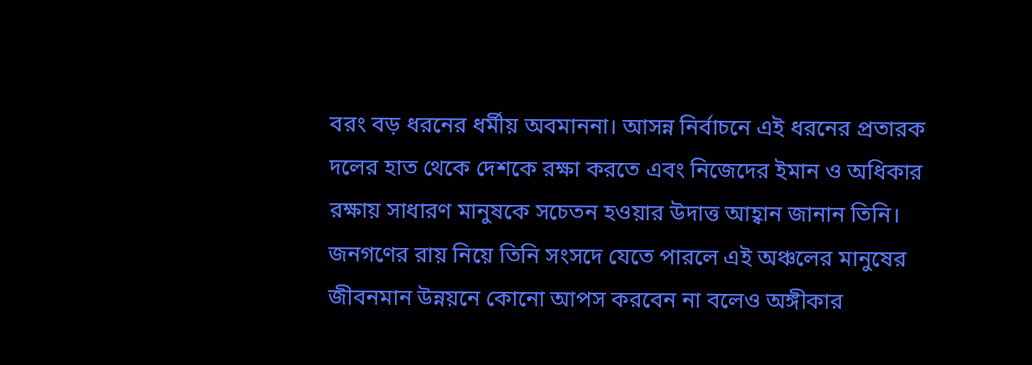বরং বড় ধরনের ধর্মীয় অবমাননা। আসন্ন নির্বাচনে এই ধরনের প্রতারক দলের হাত থেকে দেশকে রক্ষা করতে এবং নিজেদের ইমান ও অধিকার রক্ষায় সাধারণ মানুষকে সচেতন হওয়ার উদাত্ত আহ্বান জানান তিনি।
জনগণের রায় নিয়ে তিনি সংসদে যেতে পারলে এই অঞ্চলের মানুষের জীবনমান উন্নয়নে কোনো আপস করবেন না বলেও অঙ্গীকার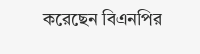করেছেন বিএনপির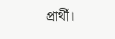প্রার্থী।